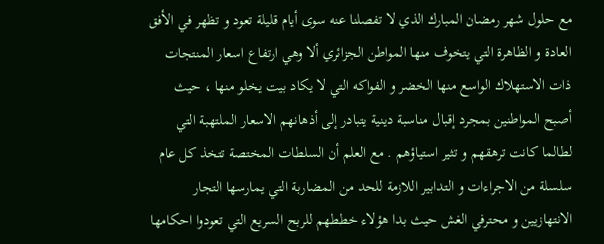مع حلول شهر رمضان المبارك الذي لا تفصلنا عنه سوى أيام قليلة تعود و تظهر في الأفق العادة و الظاهرة التي يتخوف منها المواطن الجزائري ألا وهي ارتفاع اسعار المنتجات ذات الاستهلاك الواسع منها الخضر و الفواكه التي لا يكاد بيت يخلو منها ، حيث أصبح المواطنين بمجرد إقبال مناسبة دينية يتبادر إلى أذهانهم الاسعار الملتهبة التي لطالما كانت ترهقهم و تثير استياؤهم . مع العلم أن السلطات المختصة تتخذ كل عام سلسلة من الاجراءات و التدابير اللازمة للحد من المضاربة التي يمارسها التجار الانتهازيين و محترفي الغش حيث بدا هؤلاء خططهم للربح السريع التي تعودوا احكامها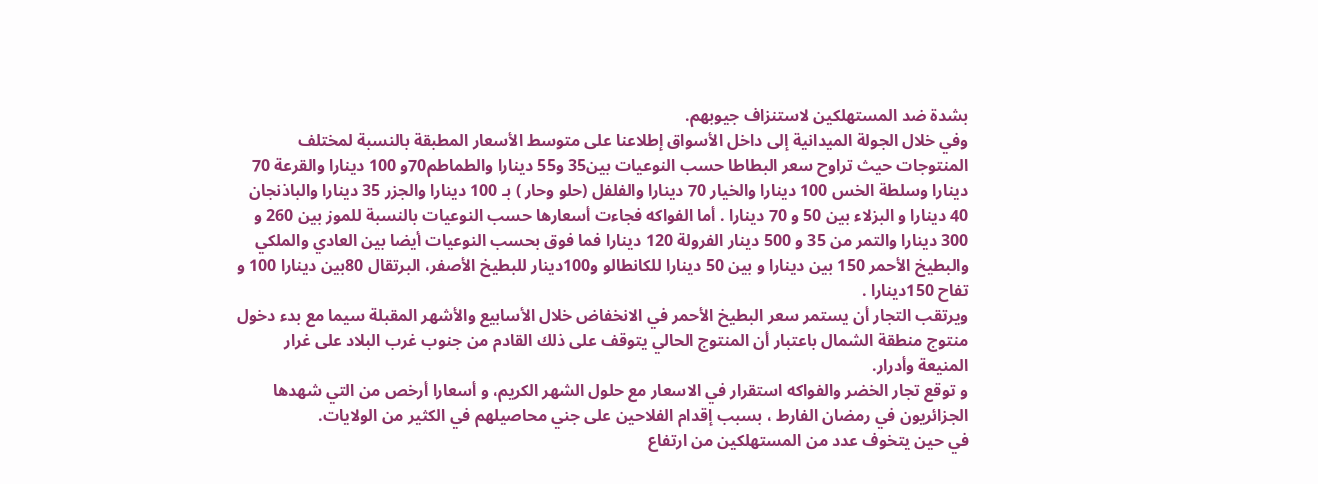بشدة ضد المستهلكين لاستنزاف جيوبهم.
وفي خلال الجولة الميدانية إلى داخل الأسواق إطلاعنا على متوسط الأسعار المطبقة بالنسبة لمختلف المنتوجات حيث تراوح سعر البطاطا حسب النوعيات بين35 و55 دينارا والطماطم70و 100 دينارا والقرعة 70 دينارا وسلطة الخس 100 دينارا والخيار 70 دينارا والفلفل (حلو وحار ) بـ 100 دينارا والجزر 35 دينارا والباذنجان 40 دينارا و البزلاء بين 50 و 70 دينارا . أما الفواكه فجاءت أسعارها حسب النوعيات بالنسبة للموز بين 260 و 300 دينارا والتمر من 35 و 500 دينار الفرولة 120 دينارا فما فوق بحسب النوعيات أيضا بين العادي والملكي والبطيخ الأحمر 150 بين دينارا و بين 50 دينارا للكانطالو و100دينار للبطيخ الأصفر، البرتقال 80بين دينارا 100 و تفاح 150دينارا .
ويرتقب التجار أن يستمر سعر البطيخ الأحمر في الانخفاض خلال الأسابيع والأشهر المقبلة سيما مع بدء دخول منتوج منطقة الشمال باعتبار أن المنتوج الحالي يتوقف على ذلك القادم من جنوب غرب البلاد على غرار المنيعة وأدرار.
و توقع تجار الخضر والفواكه استقرار في الاسعار مع حلول الشهر الكريم، و أسعارا أرخص من التي شهدها الجزائريون في رمضان الفارط ، بسبب إقدام الفلاحين على جني محاصيلهم في الكثير من الولايات.
في حين يتخوف عدد من المستهلكين من ارتفاع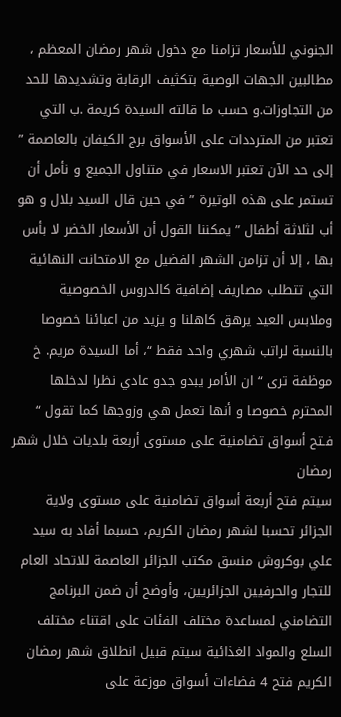الجنوني للأسعار تزامنا مع دخول شهر رمضان المعظم ، مطالبين الجهات الوصية بتكثيف الرقابة وتشديدها للحد من التجاوزات.و حسب ما قالته السيدة كريمة .ب التي تعتبر من المترددات على الأسواق برج الكيفان بالعاصمة ” إلى حد الآن تعتبر الاسعار في متناول الجميع و نأمل أن تستمر على هذه الوتيرة ” في حين قال السيد بلال و هو أب لثلاثة أطفال ” يمكننا القول أن الأسعار الخضر لا بأس بها ، إلا أن تزامن الشهر الفضيل مع الامتحانت النهائية التي تتطلب مصاريف إضافية كالدروس الخصوصية وملابس العيد يرهق كاهلنا و يزيد من اعبائنا خصوصا بالنسبة لراتب شهري واحد فقط “، أما السيدة مريم. خ موظفة ترى “ ان الأامر يبدو جدو عادي نظرا لدخلها المحترم خصوصا و أنها تعمل هي وزوجها كما تقول “
فـتح أسواق تضامنية على مستوى أربعة بلديات خلال شهر رمضان
سيتم فتح أربعة أسواق تضامنية على مستوى ولاية الجزائر تحسبا لشهر رمضان الكريم، حسبما أفاد به سيد علي بوكروش منسق مكتب الجزائر العاصمة للاتحاد العام للتجار والحرفيين الجزائريين، وأوضح أن ضمن البرنامج التضامني لمساعدة مختلف الفئات على اقتناء مختلف السلع والمواد الغذائية سيتم قبيل انطلاق شهر رمضان الكريم فتح 4 فضاءات أسواق موزعة على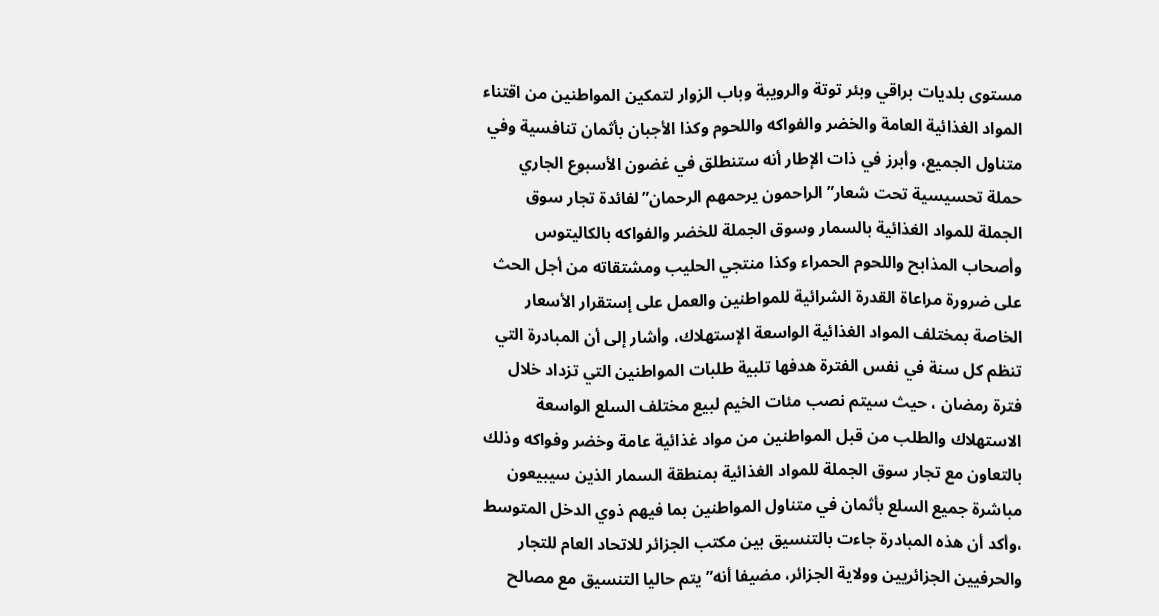مستوى بلديات براقي وبئر توتة والرويبة وباب الزوار لتمكين المواطنين من اقتناء المواد الغذائية العامة والخضر والفواكه واللحوم وكذا الأجبان بأثمان تنافسية وفي متناول الجميع، وأبرز في ذات الإطار أنه ستنطلق في غضون الأسبوع الجاري حملة تحسيسية تحت شعار”الراحمون يرحمهم الرحمان”لفائدة تجار سوق الجملة للمواد الغذائية بالسمار وسوق الجملة للخضر والفواكه بالكاليتوس وأصحاب المذابح واللحوم الحمراء وكذا منتجي الحليب ومشتقاته من أجل الحث على ضرورة مراعاة القدرة الشرائية للمواطنين والعمل على إستقرار الأسعار الخاصة بمختلف المواد الغذائية الواسعة الإستهلاك، وأشار إلى أن المبادرة التي تنظم كل سنة في نفس الفترة هدفها تلبية طلبات المواطنين التي تزداد خلال فترة رمضان ، حيث سيتم نصب مئات الخيم لبيع مختلف السلع الواسعة الاستهلاك والطلب من قبل المواطنين من مواد غذائية عامة وخضر وفواكه وذلك بالتعاون مع تجار سوق الجملة للمواد الغذائية بمنطقة السمار الذين سيبيعون مباشرة جميع السلع بأثمان في متناول المواطنين بما فيهم ذوي الدخل المتوسط ،وأكد أن هذه المبادرة جاءت بالتنسيق بين مكتب الجزائر للاتحاد العام للتجار والحرفيين الجزائريين وولاية الجزائر، مضيفا أنه”يتم حاليا التنسيق مع مصالح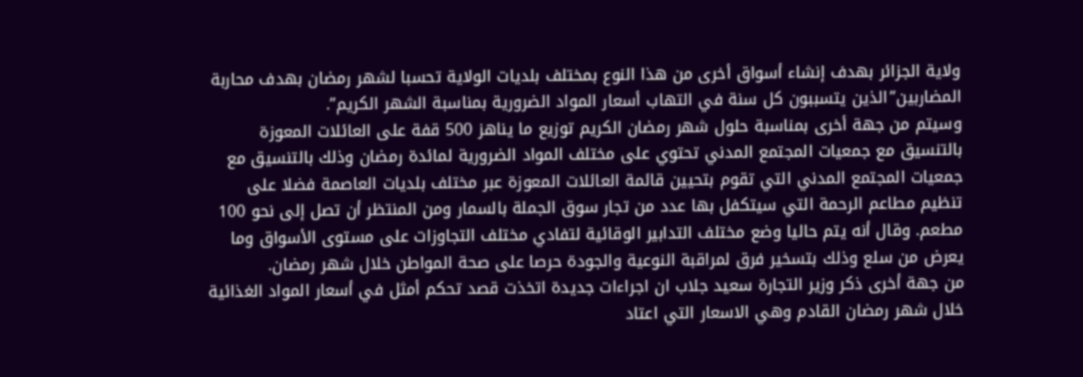ولاية الجزائر بهدف إنشاء أسواق أخرى من هذا النوع بمختلف بلديات الولاية تحسبا لشهر رمضان بهدف محاربة المضاربين”الذين يتسببون كل سنة في التهاب أسعار المواد الضرورية بمناسبة الشهر الكريم”.
وسيتم من جهة أخرى بمناسبة حلول شهر رمضان الكريم توزيع ما يناهز 500 قفة على العائلات المعوزة بالتنسيق مع جمعيات المجتمع المدني تحتوي على مختلف المواد الضرورية لمائدة رمضان وذلك بالتنسيق مع جمعيات المجتمع المدني التي تقوم بتحيين قائمة العائلات المعوزة عبر مختلف بلديات العاصمة فضلا على تنظيم مطاعم الرحمة التي سيتكفل بها عدد من تجار سوق الجملة بالسمار ومن المنتظر أن تصل إلى نحو 100 مطعم. وقال أنه يتم حاليا وضع مختلف التدابير الوقائية لتفادي مختلف التجاوزات على مستوى الأسواق وما يعرض من سلع وذلك بتسخير فرق لمراقبة النوعية والجودة حرصا على صحة المواطن خلال شهر رمضان.
من جهة أخرى ذكر وزير التجارة سعيد جلاب ان اجراءات جديدة اتخذت قصد تحكم أمثل في أسعار المواد الغذائية خلال شهر رمضان القادم وهي الاسعار التي اعتاد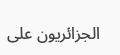الجزائريون على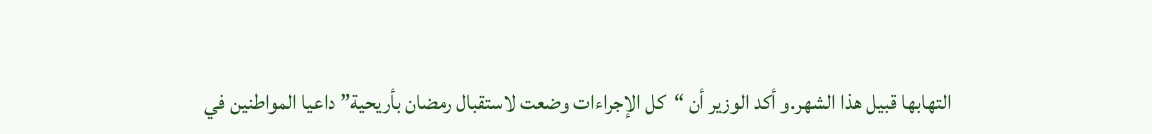التهابها قبيل هذا الشهر.و أكد الوزير أن “كل الإجراءات وضعت لاستقبال رمضان بأريحية” داعيا المواطنين في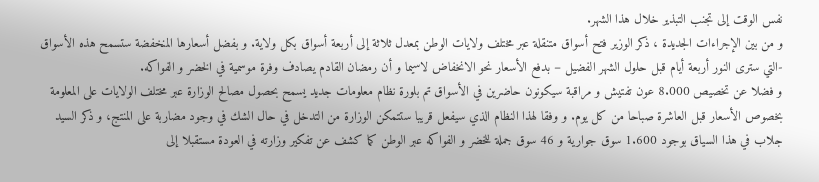نفس الوقت إلى تجنب التبذير خلال هذا الشهر.
و من بين الإجراءات الجديدة ، ذكر الوزير فتح أسواق متنقلة عبر مختلف ولايات الوطن بمعدل ثلاثة إلى أربعة أسواق بكل ولاية. و بفضل أسعارها المنخفضة ستسمح هذه الأسواق -التي سترى النور أربعة أيام قبل حلول الشهر الفضيل – بدفع الأسعار نحو الانخفاض لاسيما و أن رمضان القادم يصادف وفرة موسمية في الخضر و الفواكه.
و فضلا عن تخصيص 8.000 عون تفتيش و مراقبة سيكونون حاضرين في الأسواق تم بلورة نظام معلومات جديد يسمح بحصول مصالح الوزارة عبر مختلف الولايات على المعلومة بخصوص الأسعار قبل العاشرة صباحا من كل يوم. و وفقا لهذا النظام الذي سيفعل قريبا ستتمكن الوزارة من التدخل في حال الشك في وجود مضاربة على المنتج، و ذكر السيد جلاب في هذا السياق بوجود 1.600 سوق جوارية و 46 سوق جملة للخضر و الفواكه عبر الوطن كما كشف عن تفكير وزارته في العودة مستقبلا إلى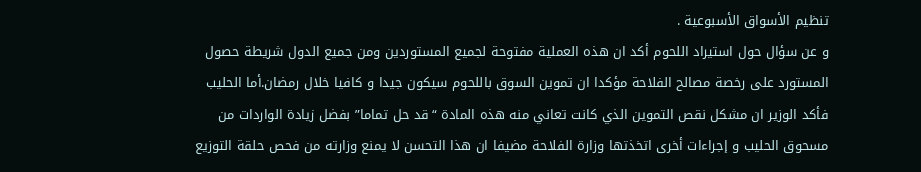تنظيم الأسواق الأسبوعية .
و عن سؤال حول استيراد اللحوم أكد ان هذه العملية مفتوحة لجميع المستوردين ومن جميع الدول شريطة حصول المستورد على رخصة مصالح الفلاحة مؤكدا ان تموين السوق باللحوم سيكون جيدا و كافيا خلال رمضان.أما الحليب فأكد الوزير ان مشكل نقص التموين الذي كانت تعاني منه هذه المادة “قد حل تماما” بفضل زيادة الواردات من مسحوق الحليب و إجراءات أخرى اتخذتها وزارة الفلاحة مضيفا ان هذا التحسن لا يمنع وزارته من فحص حلقة التوزيع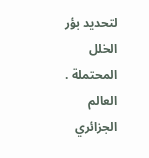لتحديد بؤر الخلل المحتملة .
العالم الجزائري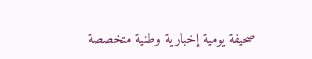صحيفة يومية إخبارية وطنية متخصصة